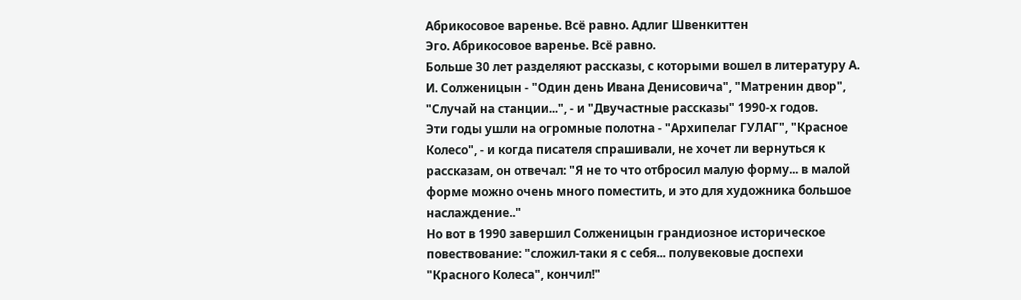Абрикосовое варенье. Всё равно. Адлиг Швенкиттен
Эго. Абрикосовое варенье. Всё равно.
Больше 30 лет разделяют рассказы, с которыми вошел в литературу А. И. Солженицын - "Один день Ивана Денисовича", "Матренин двор", "Случай на станции...", - и "Двучастные рассказы" 1990-х годов.
Эти годы ушли на огромные полотна - "Архипелаг ГУЛАГ", "Красное Колесо", - и когда писателя спрашивали, не хочет ли вернуться к рассказам, он отвечал: "Я не то что отбросил малую форму... в малой форме можно очень много поместить, и это для художника большое наслаждение.."
Но вот в 1990 завершил Солженицын грандиозное историческое повествование: "сложил-таки я с себя... полувековые доспехи "Красного Колеса", кончил!"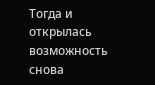Тогда и открылась возможность снова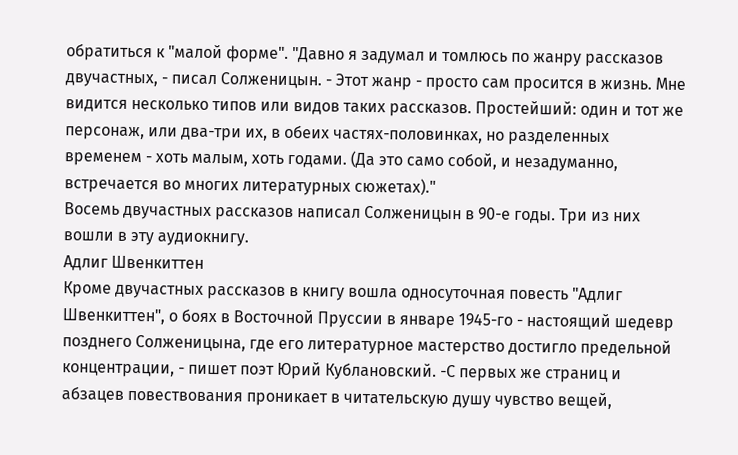обратиться к "малой форме". "Давно я задумал и томлюсь по жанру рассказов двучастных, - писал Солженицын. - Этот жанр - просто сам просится в жизнь. Мне видится несколько типов или видов таких рассказов. Простейший: один и тот же персонаж, или два-три их, в обеих частях-половинках, но разделенных временем - хоть малым, хоть годами. (Да это само собой, и незадуманно, встречается во многих литературных сюжетах)."
Восемь двучастных рассказов написал Солженицын в 90-е годы. Три из них вошли в эту аудиокнигу.
Адлиг Швенкиттен
Кроме двучастных рассказов в книгу вошла односуточная повесть "Адлиг Швенкиттен", о боях в Восточной Пруссии в январе 1945-го - настоящий шедевр позднего Солженицына, где его литературное мастерство достигло предельной концентрации, - пишет поэт Юрий Кублановский. -С первых же страниц и абзацев повествования проникает в читательскую душу чувство вещей,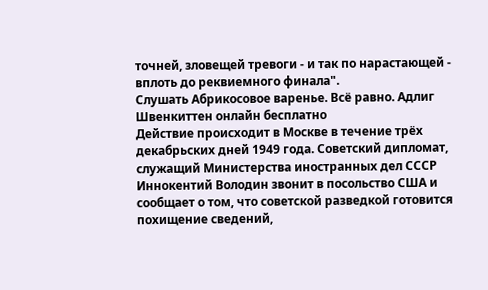точней, зловещей тревоги - и так по нарастающей - вплоть до реквиемного финала".
Слушать Абрикосовое варенье. Всё равно. Адлиг Швенкиттен онлайн бесплатно
Действие происходит в Москве в течение трёх декабрьских дней 1949 года. Советский дипломат, служащий Министерства иностранных дел СССР Иннокентий Володин звонит в посольство США и сообщает о том, что советской разведкой готовится похищение сведений,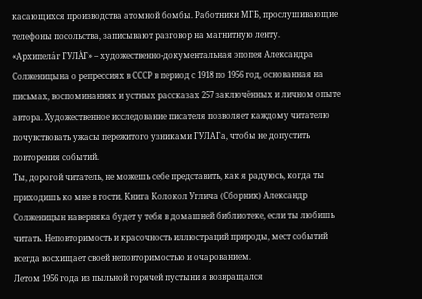касающихся производства атомной бомбы. Работники МГБ, прослушивающие телефоны посольства, записывают разговор на магнитную ленту.
«Архипела́г ГУЛА́Г» – художественно-документальная эпопея Александра Солженицына о репрессиях в СССР в период с 1918 по 1956 год, основанная на письмах, воспоминаниях и устных рассказах 257 заключённых и личном опыте автора. Художественное исследование писателя позволяет каждому читателю почувствовать ужасы пережитого узниками ГУЛАГа, чтобы не допустить повторения событий.
Ты, дорогой читатель, не можешь себе представить, как я радуюсь, когда ты приходишь ко мне в гости. Книга Колокол Углича (Сборник) Александр Солженицын наверняка будет у тебя в домашней библиотеке, если ты любишь читать. Неповторимость и красочность иллюстраций природы, мест событий всегда восхищает своей неповторимостью и очарованием.
Летом 1956 года из пыльной горячей пустыни я возвращался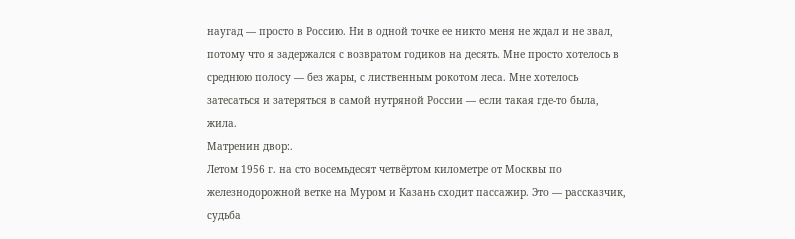наугад — просто в Россию. Ни в одной точке ее никто меня не ждал и не звал, потому что я задержался с возвратом годиков на десять. Мне просто хотелось в среднюю полосу — без жары, с лиственным рокотом леса. Мне хотелось затесаться и затеряться в самой нутряной России — если такая где-то была, жила.
Матренин двор:.
Летом 1956 г. на сто восемьдесят четвёртом километре от Москвы по железнодорожной ветке на Муром и Казань сходит пассажир. Это — рассказчик, судьба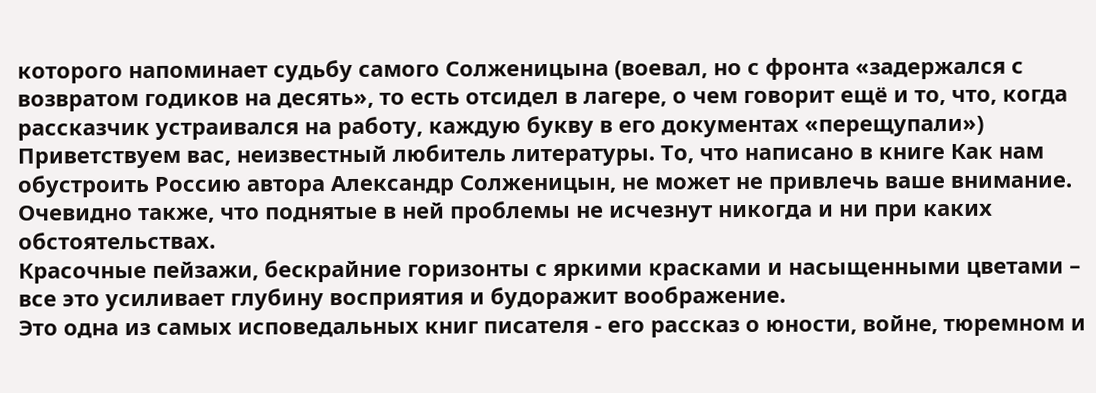которого напоминает судьбу самого Солженицына (воевал, но с фронта «задержался с возвратом годиков на десять», то есть отсидел в лагере, о чем говорит ещё и то, что, когда рассказчик устраивался на работу, каждую букву в его документах «перещупали»)
Приветствуем вас, неизвестный любитель литературы. То, что написано в книге Как нам обустроить Россию автора Александр Солженицын, не может не привлечь ваше внимание. Очевидно также, что поднятые в ней проблемы не исчезнут никогда и ни при каких обстоятельствах.
Красочные пейзажи, бескрайние горизонты с яркими красками и насыщенными цветами – все это усиливает глубину восприятия и будоражит воображение.
Это одна из самых исповедальных книг писателя - его рассказ о юности, войне, тюремном и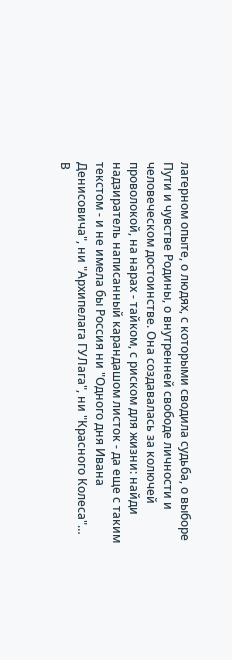лагерном опыте, о людях, с которыми сводила судьба, о выборе Пути и чувстве Родины, о внутренней свободе личности и человеческом достоинстве. Она создавалась за колючей проволокой, на нарах - тайком, с риском для жизни: найди надзиратель написанный карандашом листок - да еще с таким текстом - и не имела бы Россия ни "Одного дня Ивана Денисовича", ни "Архипелага ГУЛага", ни "Красного Колеса"…
В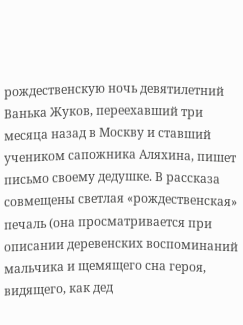рождественскую ночь девятилетний Ванька Жуков, переехавший три месяца назад в Москву и ставший учеником сапожника Аляхина, пишет письмо своему дедушке. В рассказа совмещены светлая «рождественская» печаль (она просматривается при описании деревенских воспоминаний мальчика и щемящего сна героя, видящего, как дед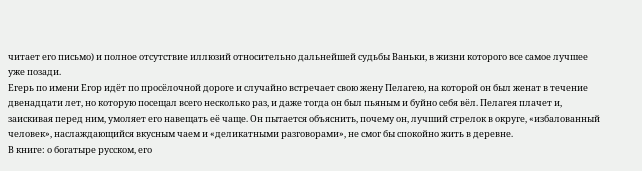читает его письмо) и полное отсутствие иллюзий относительно дальнейшей судьбы Ваньки, в жизни которого все самое лучшее уже позади.
Егерь по имени Егор идёт по просёлочной дороге и случайно встречает свою жену Пелагею, на которой он был женат в течение двенадцати лет, но которую посещал всего несколько раз, и даже тогда он был пьяным и буйно себя вёл. Пелагея плачет и, заискивая перед ним, умоляет его навещать её чаще. Он пытается объяснить, почему он, лучший стрелок в округе, «избалованный человек», наслаждающийся вкусным чаем и «деликатными разговорами», не смог бы спокойно жить в деревне.
В книге: о богатыре русском, его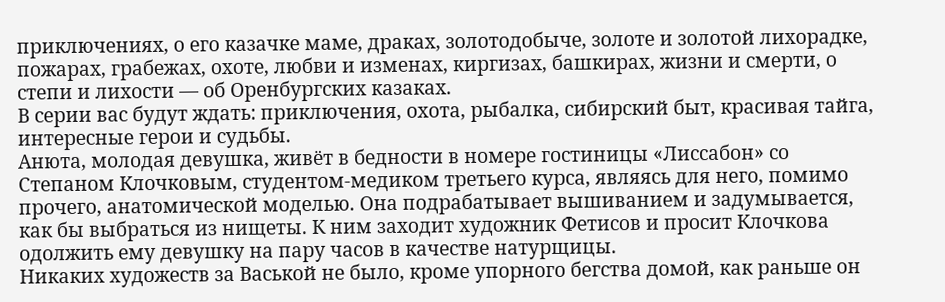приключениях, о его казачке маме, драках, золотодобыче, золоте и золотой лихорадке, пожарах, грабежах, охоте, любви и изменах, киргизах, башкирах, жизни и смерти, о степи и лихости — об Оренбургских казаках.
В серии вас будут ждать: приключения, охота, рыбалка, сибирский быт, красивая тайга, интересные герои и судьбы.
Анюта, молодая девушка, живёт в бедности в номере гостиницы «Лиссабон» со Степаном Клочковым, студентом-медиком третьего курса, являясь для него, помимо прочего, анатомической моделью. Она подрабатывает вышиванием и задумывается, как бы выбраться из нищеты. К ним заходит художник Фетисов и просит Клочкова одолжить ему девушку на пару часов в качестве натурщицы.
Никаких художеств за Васькой не было, кроме упорного бегства домой, как раньше он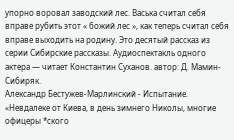упорно воровал заводский лес. Васька считал себя вправе рубить этот « божий лес », как теперь считал себя вправе выходить на родину. Это десятый рассказ из серии Сибирские рассказы. Аудиоспектакль одного актера — читает Константин Суханов. автор: Д. Мамин-Сибиряк.
Александр Бестужев-Марлинский - Испытание. «Невдалеке от Киева, в день зимнего Николы, многие офицеры *ского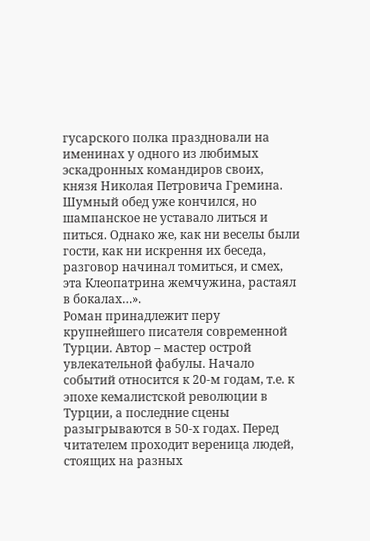гусарского полка праздновали на именинах у одного из любимых эскадронных командиров своих, князя Николая Петровича Гремина. Шумный обед уже кончился, но шампанское не уставало литься и питься. Однако же, как ни веселы были гости, как ни искрення их беседа, разговор начинал томиться, и смех, эта Клеопатрина жемчужина, растаял в бокалах…».
Роман принадлежит перу крупнейшего писателя современной Турции. Автор – мастер острой увлекательной фабулы. Начало событий относится к 20-м годам, т.е. к эпохе кемалистской революции в Турции, а последние сцены разыгрываются в 50-х годах. Перед читателем проходит вереница людей, стоящих на разных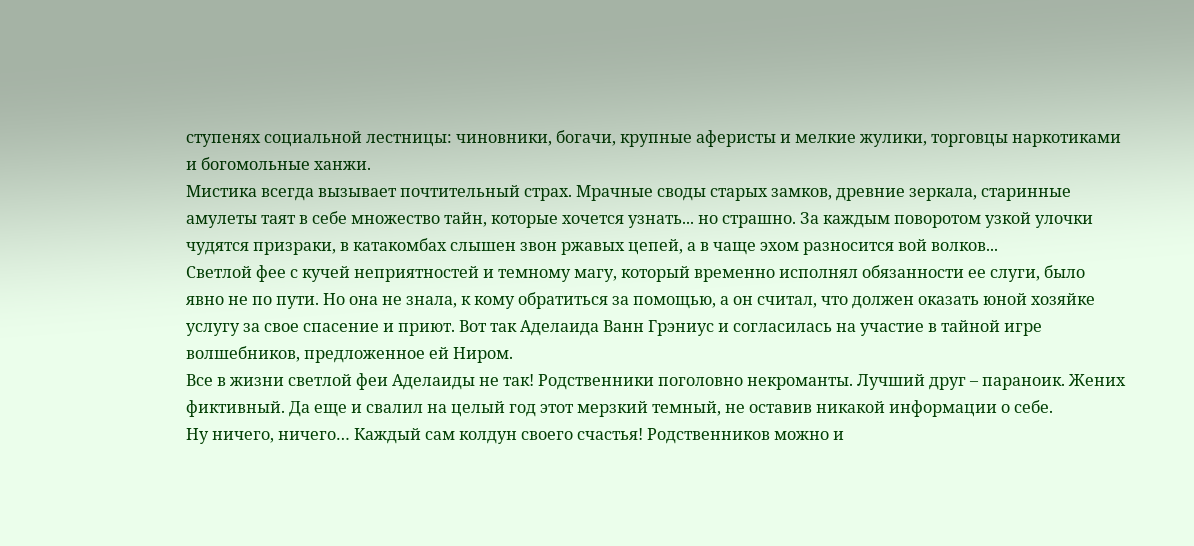ступенях социальной лестницы: чиновники, богачи, крупные аферисты и мелкие жулики, торговцы наркотиками и богомольные ханжи.
Мистика всегда вызывает почтительный страх. Мрачные своды старых замков, древние зеркала, старинные амулеты таят в себе множество тайн, которые хочется узнать... но страшно. За каждым поворотом узкой улочки чудятся призраки, в катакомбах слышен звон ржавых цепей, а в чаще эхом разносится вой волков...
Светлой фее с кучей неприятностей и темному магу, который временно исполнял обязанности ее слуги, было явно не по пути. Но она не знала, к кому обратиться за помощью, а он считал, что должен оказать юной хозяйке услугу за свое спасение и приют. Вот так Аделаида Ванн Грэниус и согласилась на участие в тайной игре волшебников, предложенное ей Ниром.
Все в жизни светлой феи Аделаиды не так! Родственники поголовно некроманты. Лучший друг – параноик. Жених фиктивный. Да еще и свалил на целый год этот мерзкий темный, не оставив никакой информации о себе.
Ну ничего, ничего… Каждый сам колдун своего счастья! Родственников можно и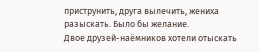приструнить, друга вылечить, жениха разыскать. Было бы желание.
Двое друзей-наёмников хотели отыскать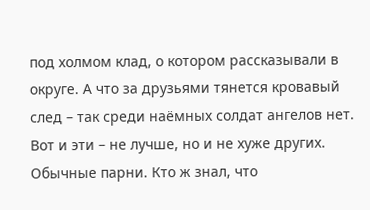под холмом клад, о котором рассказывали в округе. А что за друзьями тянется кровавый след – так среди наёмных солдат ангелов нет. Вот и эти – не лучше, но и не хуже других. Обычные парни. Кто ж знал, что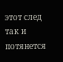этот след так и потянется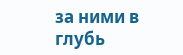за ними в глубь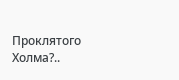Проклятого Холма?..